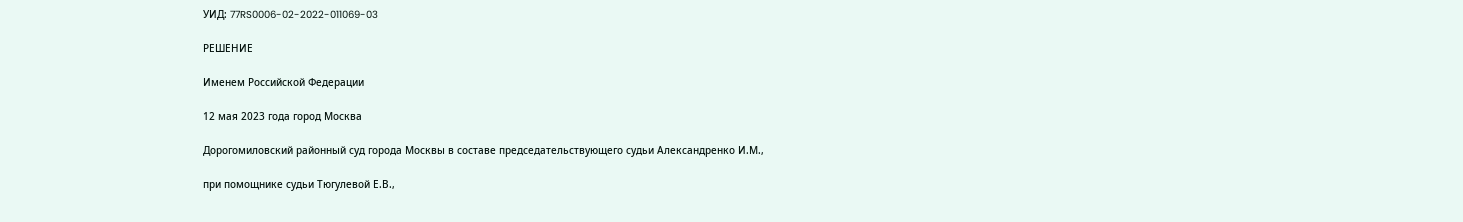УИД: 77RS0006-02-2022-011069-03

РЕШЕНИЕ

Именем Российской Федерации

12 мая 2023 года город Москва

Дорогомиловский районный суд города Москвы в составе председательствующего судьи Александренко И.М.,

при помощнике судьи Тюгулевой Е.В.,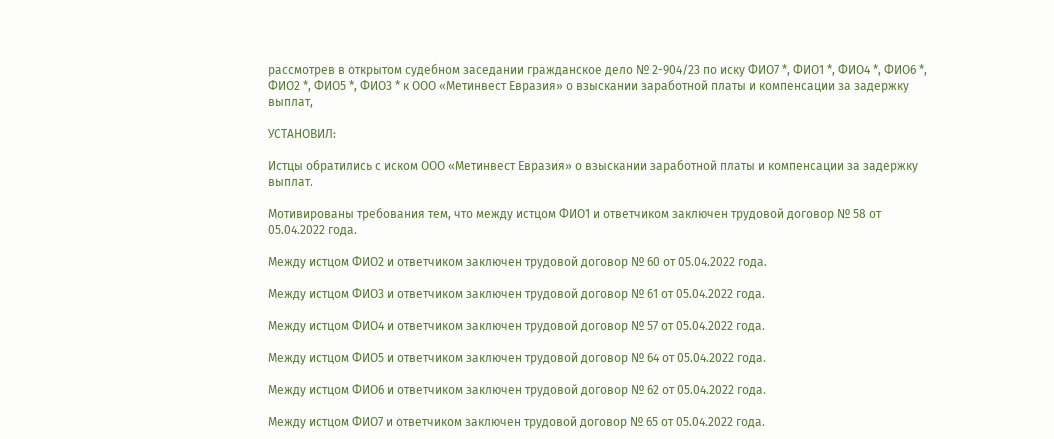рассмотрев в открытом судебном заседании гражданское дело № 2-904/23 по иску ФИО7 *, ФИО1 *, ФИО4 *, ФИО6 *, ФИО2 *, ФИО5 *, ФИО3 * к ООО «Метинвест Евразия» о взыскании заработной платы и компенсации за задержку выплат,

УСТАНОВИЛ:

Истцы обратились с иском ООО «Метинвест Евразия» о взыскании заработной платы и компенсации за задержку выплат.

Мотивированы требования тем, что между истцом ФИО1 и ответчиком заключен трудовой договор № 58 от 05.04.2022 года.

Между истцом ФИО2 и ответчиком заключен трудовой договор № 60 от 05.04.2022 года.

Между истцом ФИО3 и ответчиком заключен трудовой договор № 61 от 05.04.2022 года.

Между истцом ФИО4 и ответчиком заключен трудовой договор № 57 от 05.04.2022 года.

Между истцом ФИО5 и ответчиком заключен трудовой договор № 64 от 05.04.2022 года.

Между истцом ФИО6 и ответчиком заключен трудовой договор № 62 от 05.04.2022 года.

Между истцом ФИО7 и ответчиком заключен трудовой договор № 65 от 05.04.2022 года.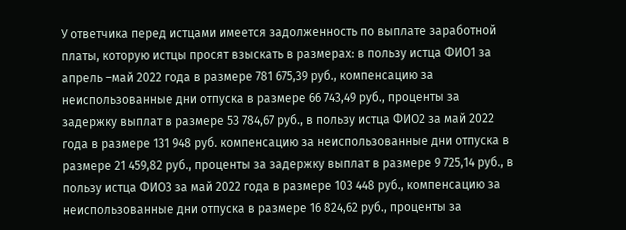У ответчика перед истцами имеется задолженность по выплате заработной платы, которую истцы просят взыскать в размерах: в пользу истца ФИО1 за апрель –май 2022 года в размере 781 675,39 руб., компенсацию за неиспользованные дни отпуска в размере 66 743,49 руб., проценты за задержку выплат в размере 53 784,67 руб., в пользу истца ФИО2 за май 2022 года в размере 131 948 руб. компенсацию за неиспользованные дни отпуска в размере 21 459,82 руб., проценты за задержку выплат в размере 9 725,14 руб., в пользу истца ФИО3 за май 2022 года в размере 103 448 руб., компенсацию за неиспользованные дни отпуска в размере 16 824,62 руб., проценты за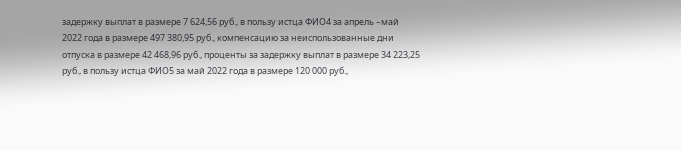задержку выплат в размере 7 624,56 руб., в пользу истца ФИО4 за апрель –май 2022 года в размере 497 380,95 руб., компенсацию за неиспользованные дни отпуска в размере 42 468,96 руб., проценты за задержку выплат в размере 34 223,25 руб., в пользу истца ФИО5 за май 2022 года в размере 120 000 руб.,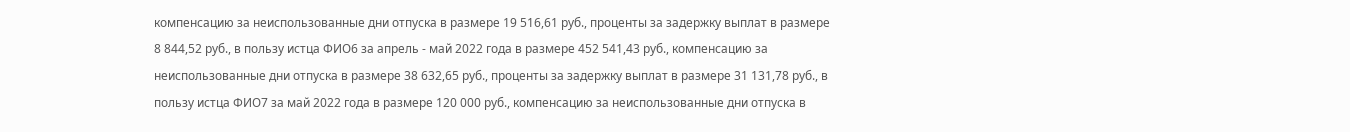компенсацию за неиспользованные дни отпуска в размере 19 516,61 руб., проценты за задержку выплат в размере 8 844,52 руб., в пользу истца ФИО6 за апрель - май 2022 года в размере 452 541,43 руб., компенсацию за неиспользованные дни отпуска в размере 38 632,65 руб., проценты за задержку выплат в размере 31 131,78 руб., в пользу истца ФИО7 за май 2022 года в размере 120 000 руб., компенсацию за неиспользованные дни отпуска в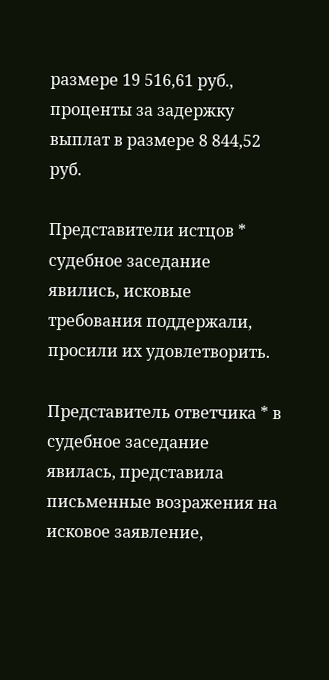размере 19 516,61 руб., проценты за задержку выплат в размере 8 844,52 руб.

Представители истцов * судебное заседание явились, исковые требования поддержали, просили их удовлетворить.

Представитель ответчика * в судебное заседание явилась, представила письменные возражения на исковое заявление,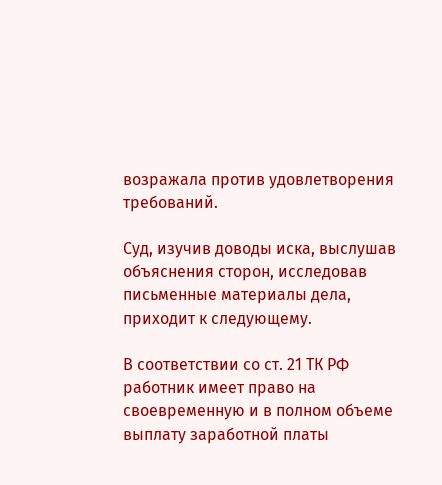возражала против удовлетворения требований.

Суд, изучив доводы иска, выслушав объяснения сторон, исследовав письменные материалы дела, приходит к следующему.

В соответствии со ст. 21 ТК РФ работник имеет право на своевременную и в полном объеме выплату заработной платы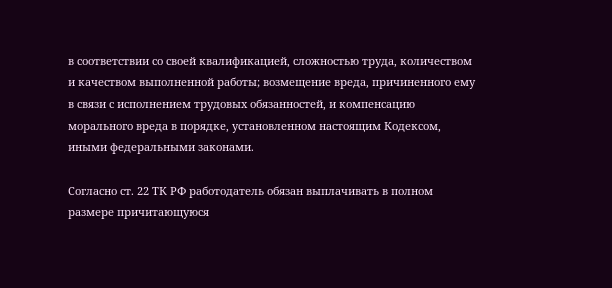в соответствии со своей квалификацией, сложностью труда, количеством и качеством выполненной работы; возмещение вреда, причиненного ему в связи с исполнением трудовых обязанностей, и компенсацию морального вреда в порядке, установленном настоящим Кодексом, иными федеральными законами.

Согласно ст. 22 ТК РФ работодатель обязан выплачивать в полном размере причитающуюся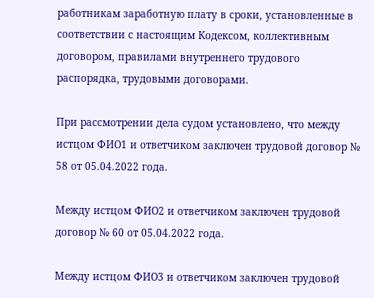работникам заработную плату в сроки, установленные в соответствии с настоящим Кодексом, коллективным договором, правилами внутреннего трудового распорядка, трудовыми договорами.

При рассмотрении дела судом установлено, что между истцом ФИО1 и ответчиком заключен трудовой договор № 58 от 05.04.2022 года.

Между истцом ФИО2 и ответчиком заключен трудовой договор № 60 от 05.04.2022 года.

Между истцом ФИО3 и ответчиком заключен трудовой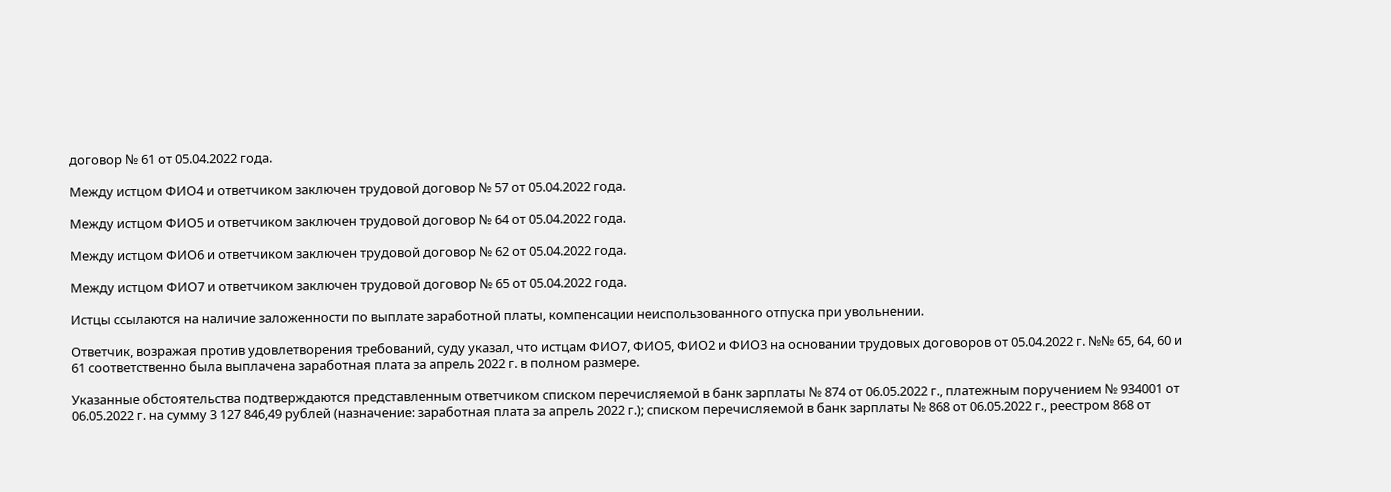договор № 61 от 05.04.2022 года.

Между истцом ФИО4 и ответчиком заключен трудовой договор № 57 от 05.04.2022 года.

Между истцом ФИО5 и ответчиком заключен трудовой договор № 64 от 05.04.2022 года.

Между истцом ФИО6 и ответчиком заключен трудовой договор № 62 от 05.04.2022 года.

Между истцом ФИО7 и ответчиком заключен трудовой договор № 65 от 05.04.2022 года.

Истцы ссылаются на наличие заложенности по выплате заработной платы, компенсации неиспользованного отпуска при увольнении.

Ответчик, возражая против удовлетворения требований, суду указал, что истцам ФИО7, ФИО5, ФИО2 и ФИО3 на основании трудовых договоров от 05.04.2022 г. №№ 65, 64, 60 и 61 соответственно была выплачена заработная плата за апрель 2022 г. в полном размере.

Указанные обстоятельства подтверждаются представленным ответчиком списком перечисляемой в банк зарплаты № 874 от 06.05.2022 г., платежным поручением № 934001 от 06.05.2022 г. на сумму 3 127 846,49 рублей (назначение: заработная плата за апрель 2022 г.); списком перечисляемой в банк зарплаты № 868 от 06.05.2022 г., реестром 868 от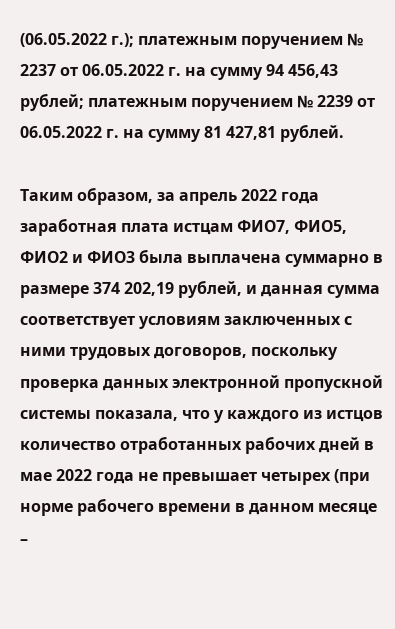(06.05.2022 г.); платежным поручением № 2237 от 06.05.2022 г. на сумму 94 456,43 рублей; платежным поручением № 2239 от 06.05.2022 г. на сумму 81 427,81 рублей.

Таким образом, за апрель 2022 года заработная плата истцам ФИО7, ФИО5, ФИО2 и ФИО3 была выплачена суммарно в размере 374 202,19 рублей, и данная сумма соответствует условиям заключенных с ними трудовых договоров, поскольку проверка данных электронной пропускной системы показала, что у каждого из истцов количество отработанных рабочих дней в мае 2022 года не превышает четырех (при норме рабочего времени в данном месяце –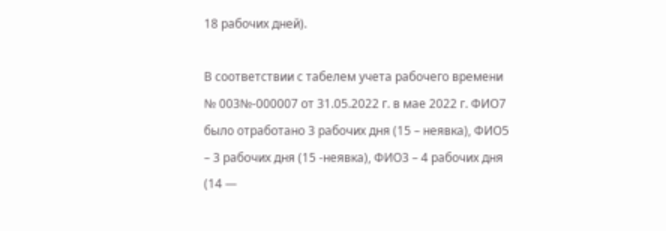18 рабочих дней).

В соответствии с табелем учета рабочего времени № 003№-000007 от 31.05.2022 г. в мае 2022 г. ФИО7 было отработано 3 рабочих дня (15 – неявка), ФИО5 – 3 рабочих дня (15 -неявка), ФИО3 – 4 рабочих дня (14 —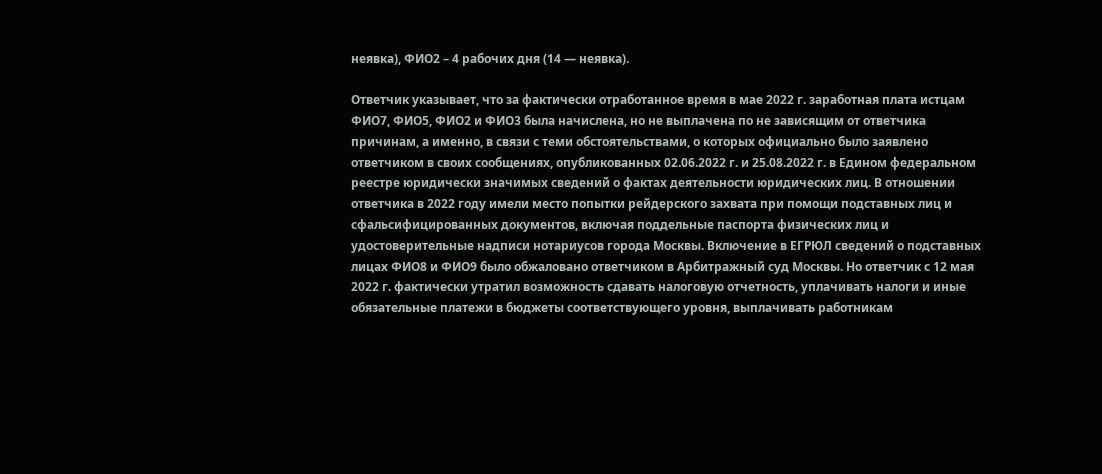неявка), ФИО2 – 4 рабочих дня (14 — неявка).

Ответчик указывает, что за фактически отработанное время в мае 2022 г. заработная плата истцам ФИО7, ФИО5, ФИО2 и ФИО3 была начислена, но не выплачена по не зависящим от ответчика причинам, а именно, в связи с теми обстоятельствами, о которых официально было заявлено ответчиком в своих сообщениях, опубликованных 02.06.2022 г. и 25.08.2022 г. в Едином федеральном реестре юридически значимых сведений о фактах деятельности юридических лиц. В отношении ответчика в 2022 году имели место попытки рейдерского захвата при помощи подставных лиц и сфальсифицированных документов, включая поддельные паспорта физических лиц и удостоверительные надписи нотариусов города Москвы. Включение в ЕГРЮЛ сведений о подставных лицах ФИО8 и ФИО9 было обжаловано ответчиком в Арбитражный суд Москвы. Но ответчик с 12 мая 2022 г. фактически утратил возможность сдавать налоговую отчетность, уплачивать налоги и иные обязательные платежи в бюджеты соответствующего уровня, выплачивать работникам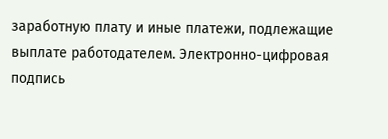заработную плату и иные платежи, подлежащие выплате работодателем. Электронно-цифровая подпись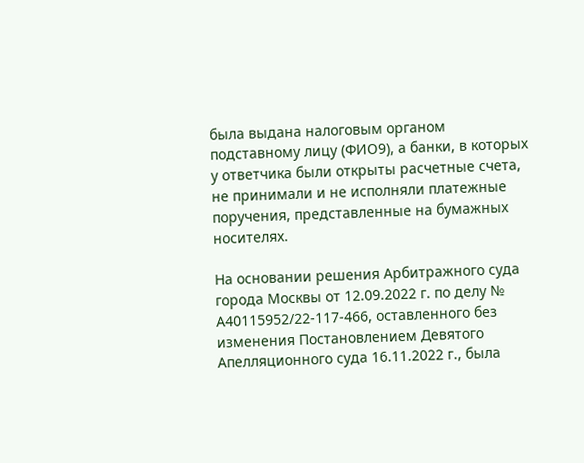была выдана налоговым органом подставному лицу (ФИО9), а банки, в которых у ответчика были открыты расчетные счета, не принимали и не исполняли платежные поручения, представленные на бумажных носителях.

На основании решения Арбитражного суда города Москвы от 12.09.2022 г. по делу № А40115952/22-117-466, оставленного без изменения Постановлением Девятого Апелляционного суда 16.11.2022 г., была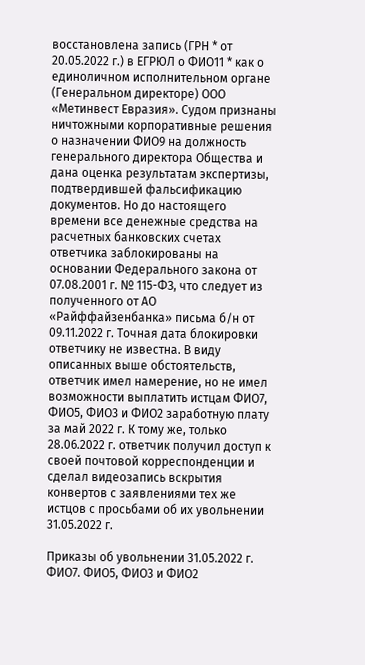восстановлена запись (ГРН * от 20.05.2022 г.) в ЕГРЮЛ о ФИО11 * как о единоличном исполнительном органе (Генеральном директоре) ООО «Метинвест Евразия». Судом признаны ничтожными корпоративные решения о назначении ФИО9 на должность генерального директора Общества и дана оценка результатам экспертизы, подтвердившей фальсификацию документов. Но до настоящего времени все денежные средства на расчетных банковских счетах ответчика заблокированы на основании Федерального закона от 07.08.2001 г. № 115-ФЗ, что следует из полученного от АО «Райффайзенбанка» письма б/н от 09.11.2022 г. Точная дата блокировки ответчику не известна. В виду описанных выше обстоятельств, ответчик имел намерение, но не имел возможности выплатить истцам ФИО7, ФИО5, ФИО3 и ФИО2 заработную плату за май 2022 г. К тому же, только 28.06.2022 г. ответчик получил доступ к своей почтовой корреспонденции и сделал видеозапись вскрытия конвертов с заявлениями тех же истцов с просьбами об их увольнении 31.05.2022 г.

Приказы об увольнении 31.05.2022 г. ФИО7. ФИО5, ФИО3 и ФИО2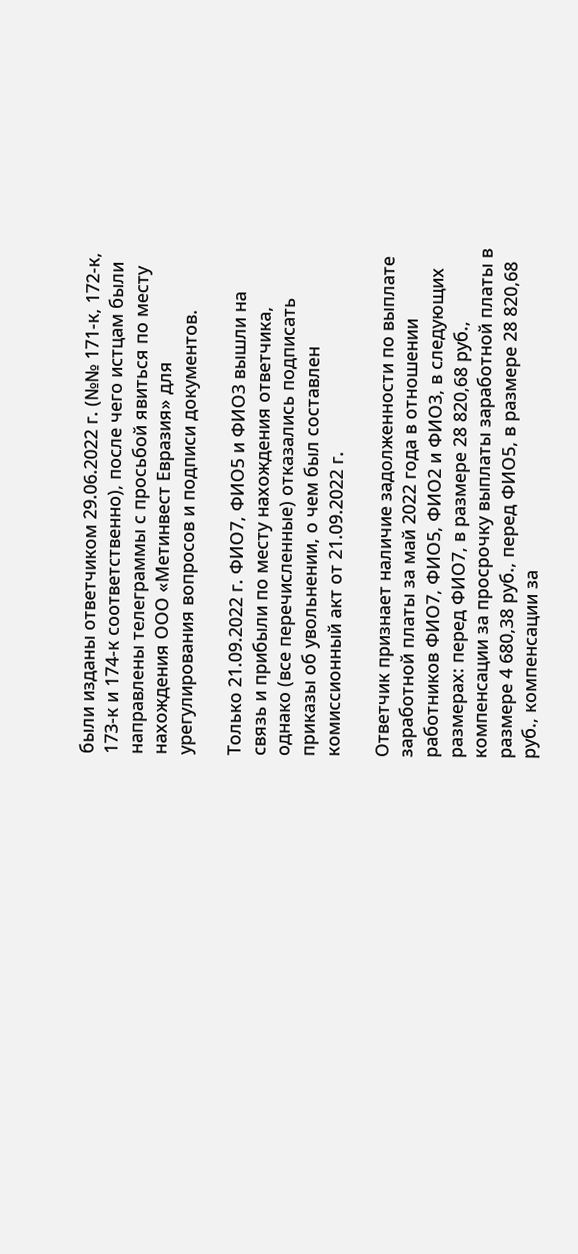были изданы ответчиком 29.06.2022 г. (№№ 171-к, 172-к, 173-к и 174-к соответственно), после чего истцам были направлены телеграммы с просьбой явиться по месту нахождения ООО «Метинвест Евразия» для урегулирования вопросов и подписи документов.

Только 21.09.2022 г. ФИО7, ФИО5 и ФИО3 вышли на связь и прибыли по месту нахождения ответчика, однако (все перечисленные) отказались подписать приказы об увольнении, о чем был составлен комиссионный акт от 21.09.2022 г.

Ответчик признает наличие задолженности по выплате заработной платы за май 2022 года в отношении работников ФИО7, ФИО5, ФИО2 и ФИО3, в следующих размерах: перед ФИО7, в размере 28 820,68 руб., компенсации за просрочку выплаты заработной платы в размере 4 680,38 руб., перед ФИО5, в размере 28 820,68 руб., компенсации за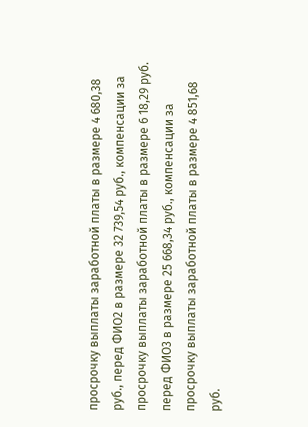просрочку выплаты заработной платы в размере 4 680,38 руб., перед ФИО2 в размере 32 739,54 руб., компенсации за просрочку выплаты заработной платы в размере 6 18,29 руб. перед ФИО3 в размере 25 668,34 руб., компенсации за просрочку выплаты заработной платы в размере 4 851,68 руб.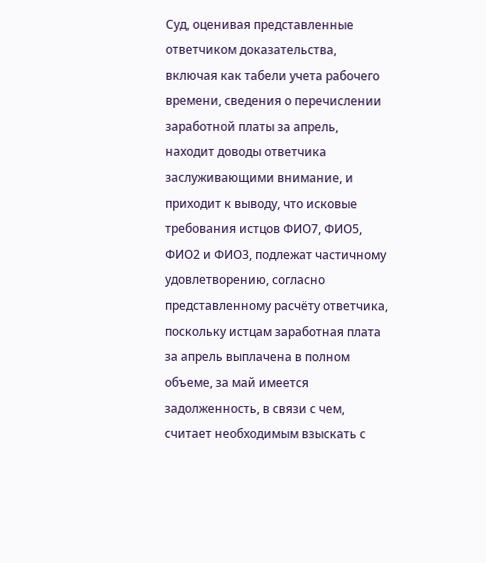Суд, оценивая представленные ответчиком доказательства, включая как табели учета рабочего времени, сведения о перечислении заработной платы за апрель, находит доводы ответчика заслуживающими внимание, и приходит к выводу, что исковые требования истцов ФИО7, ФИО5, ФИО2 и ФИО3, подлежат частичному удовлетворению, согласно представленному расчёту ответчика, поскольку истцам заработная плата за апрель выплачена в полном объеме, за май имеется задолженность, в связи с чем, считает необходимым взыскать с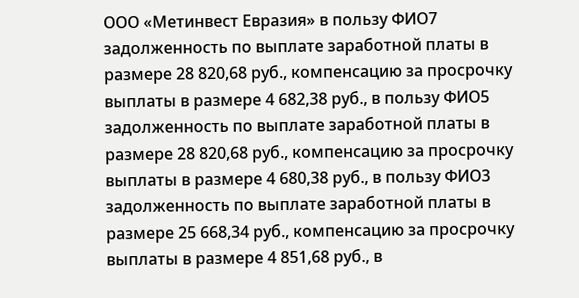ООО «Метинвест Евразия» в пользу ФИО7 задолженность по выплате заработной платы в размере 28 820,68 руб., компенсацию за просрочку выплаты в размере 4 682,38 руб., в пользу ФИО5 задолженность по выплате заработной платы в размере 28 820,68 руб., компенсацию за просрочку выплаты в размере 4 680,38 руб., в пользу ФИО3 задолженность по выплате заработной платы в размере 25 668,34 руб., компенсацию за просрочку выплаты в размере 4 851,68 руб., в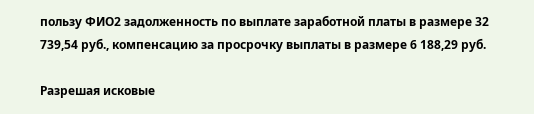пользу ФИО2 задолженность по выплате заработной платы в размере 32 739,54 руб., компенсацию за просрочку выплаты в размере 6 188,29 руб.

Разрешая исковые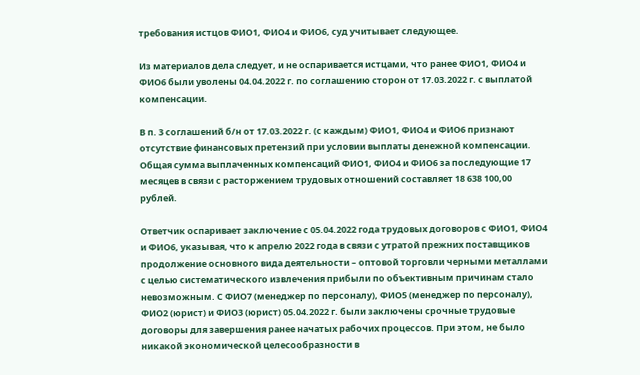требования истцов ФИО1, ФИО4 и ФИО6, суд учитывает следующее.

Из материалов дела следует, и не оспаривается истцами, что ранее ФИО1, ФИО4 и ФИО6 были уволены 04.04.2022 г. по соглашению сторон от 17.03.2022 г. с выплатой компенсации.

В п. 3 соглашений б/н от 17.03.2022 г. (с каждым) ФИО1, ФИО4 и ФИО6 признают отсутствие финансовых претензий при условии выплаты денежной компенсации. Общая сумма выплаченных компенсаций ФИО1, ФИО4 и ФИО6 за последующие 17 месяцев в связи с расторжением трудовых отношений составляет 18 638 100,00 рублей.

Ответчик оспаривает заключение с 05.04.2022 года трудовых договоров с ФИО1, ФИО4 и ФИО6, указывая, что к апрелю 2022 года в связи с утратой прежних поставщиков продолжение основного вида деятельности – оптовой торговли черными металлами с целью систематического извлечения прибыли по объективным причинам стало невозможным. С ФИО7 (менеджер по персоналу), ФИО5 (менеджер по персоналу), ФИО2 (юрист) и ФИО3 (юрист) 05.04.2022 г. были заключены срочные трудовые договоры для завершения ранее начатых рабочих процессов. При этом, не было никакой экономической целесообразности в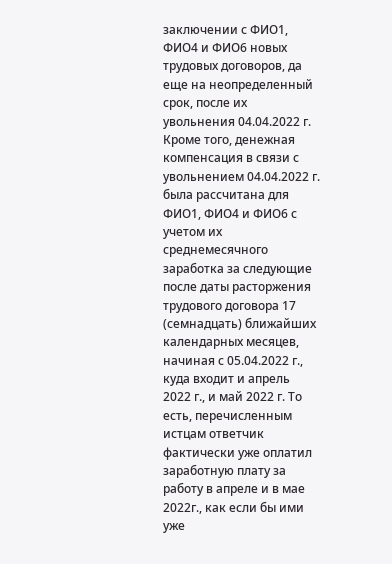заключении с ФИО1, ФИО4 и ФИО6 новых трудовых договоров, да еще на неопределенный срок, после их увольнения 04.04.2022 г. Кроме того, денежная компенсация в связи с увольнением 04.04.2022 г. была рассчитана для ФИО1, ФИО4 и ФИО6 с учетом их среднемесячного заработка за следующие после даты расторжения трудового договора 17 (семнадцать) ближайших календарных месяцев, начиная с 05.04.2022 г., куда входит и апрель 2022 г., и май 2022 г. То есть, перечисленным истцам ответчик фактически уже оплатил заработную плату за работу в апреле и в мае 2022г., как если бы ими уже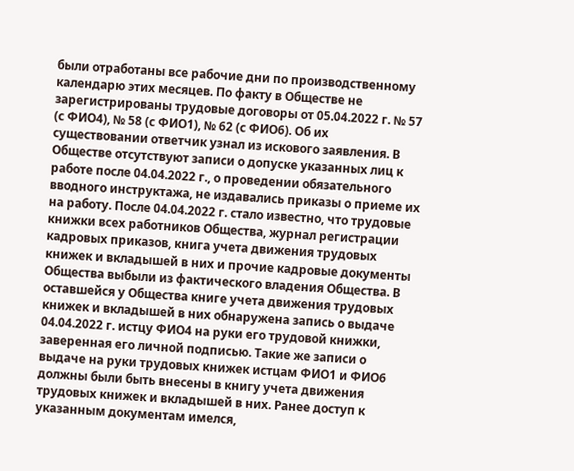были отработаны все рабочие дни по производственному календарю этих месяцев. По факту в Обществе не зарегистрированы трудовые договоры от 05.04.2022 г. № 57 (с ФИО4), № 58 (с ФИО1), № 62 (с ФИО6). Об их существовании ответчик узнал из искового заявления. В Обществе отсутствуют записи о допуске указанных лиц к работе после 04.04.2022 г., о проведении обязательного вводного инструктажа, не издавались приказы о приеме их на работу. После 04.04.2022 г. стало известно, что трудовые книжки всех работников Общества, журнал регистрации кадровых приказов, книга учета движения трудовых книжек и вкладышей в них и прочие кадровые документы Общества выбыли из фактического владения Общества. В оставшейся у Общества книге учета движения трудовых книжек и вкладышей в них обнаружена запись о выдаче 04.04.2022 г. истцу ФИО4 на руки его трудовой книжки, заверенная его личной подписью. Такие же записи о выдаче на руки трудовых книжек истцам ФИО1 и ФИО6 должны были быть внесены в книгу учета движения трудовых книжек и вкладышей в них. Ранее доступ к указанным документам имелся,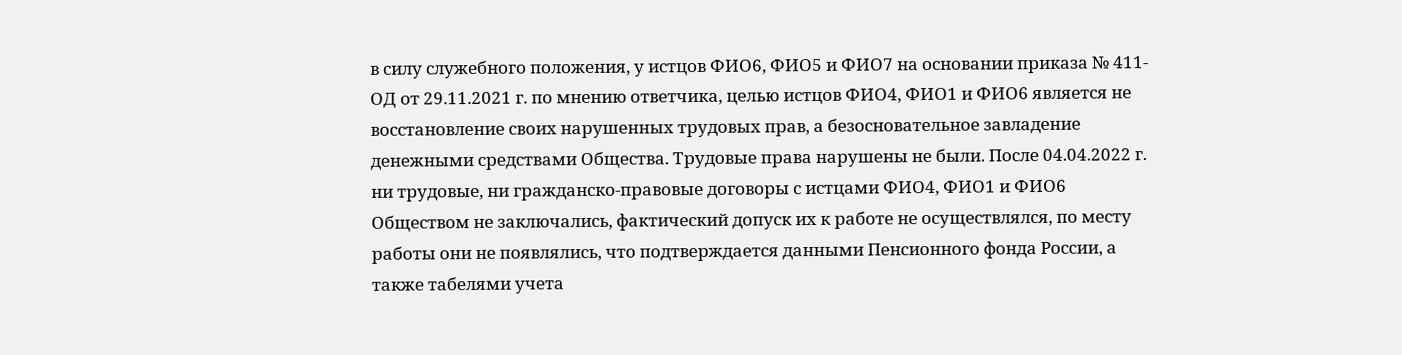в силу служебного положения, у истцов ФИО6, ФИО5 и ФИО7 на основании приказа № 411-ОД от 29.11.2021 г. по мнению ответчика, целью истцов ФИО4, ФИО1 и ФИО6 является не восстановление своих нарушенных трудовых прав, а безосновательное завладение денежными средствами Общества. Трудовые права нарушены не были. После 04.04.2022 г. ни трудовые, ни гражданско-правовые договоры с истцами ФИО4, ФИО1 и ФИО6 Обществом не заключались, фактический допуск их к работе не осуществлялся, по месту работы они не появлялись, что подтверждается данными Пенсионного фонда России, а также табелями учета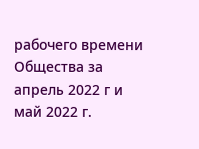рабочего времени Общества за апрель 2022 г и май 2022 г.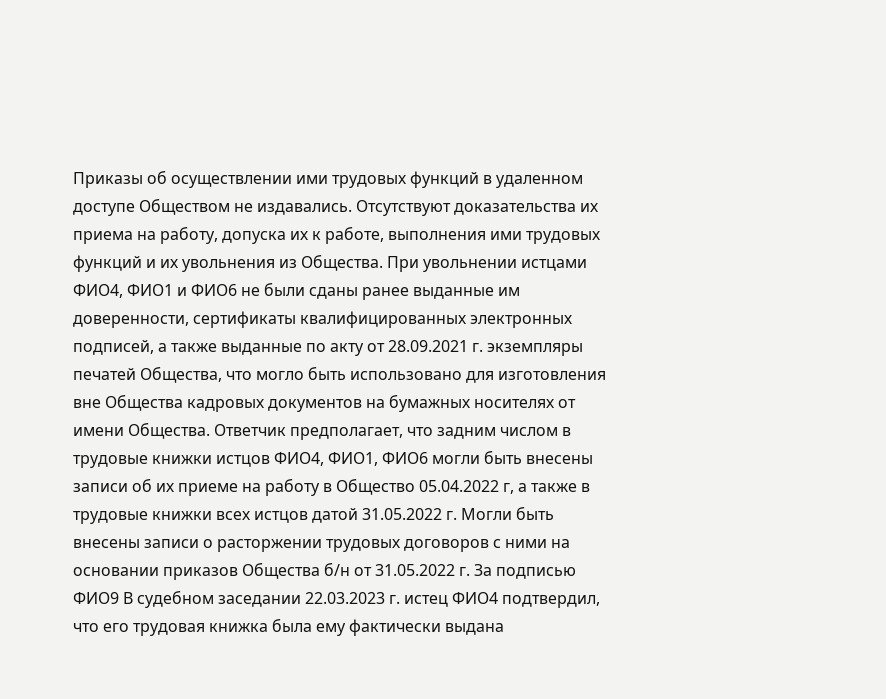Приказы об осуществлении ими трудовых функций в удаленном доступе Обществом не издавались. Отсутствуют доказательства их приема на работу, допуска их к работе, выполнения ими трудовых функций и их увольнения из Общества. При увольнении истцами ФИО4, ФИО1 и ФИО6 не были сданы ранее выданные им доверенности, сертификаты квалифицированных электронных подписей, а также выданные по акту от 28.09.2021 г. экземпляры печатей Общества, что могло быть использовано для изготовления вне Общества кадровых документов на бумажных носителях от имени Общества. Ответчик предполагает, что задним числом в трудовые книжки истцов ФИО4, ФИО1, ФИО6 могли быть внесены записи об их приеме на работу в Общество 05.04.2022 г, а также в трудовые книжки всех истцов датой 31.05.2022 г. Могли быть внесены записи о расторжении трудовых договоров с ними на основании приказов Общества б/н от 31.05.2022 г. За подписью ФИО9 В судебном заседании 22.03.2023 г. истец ФИО4 подтвердил, что его трудовая книжка была ему фактически выдана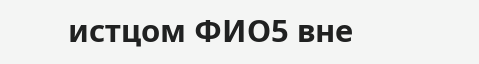истцом ФИО5 вне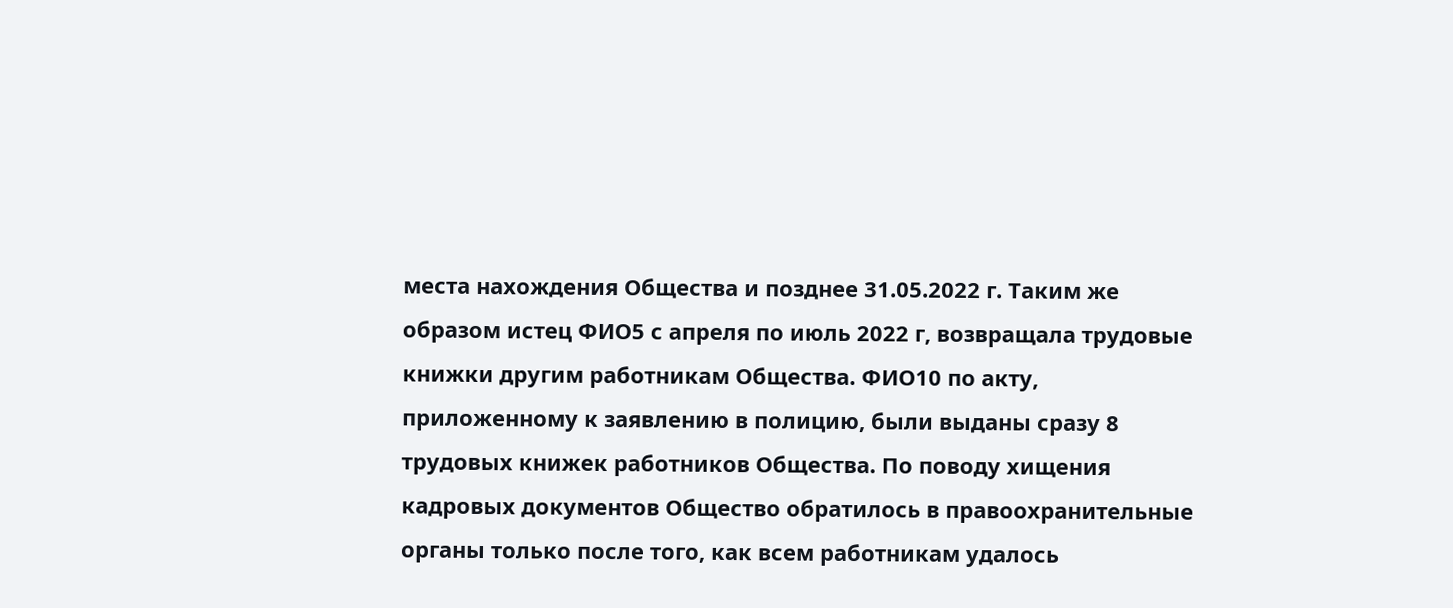места нахождения Общества и позднее 31.05.2022 г. Таким же образом истец ФИО5 с апреля по июль 2022 г, возвращала трудовые книжки другим работникам Общества. ФИО10 по акту, приложенному к заявлению в полицию, были выданы сразу 8 трудовых книжек работников Общества. По поводу хищения кадровых документов Общество обратилось в правоохранительные органы только после того, как всем работникам удалось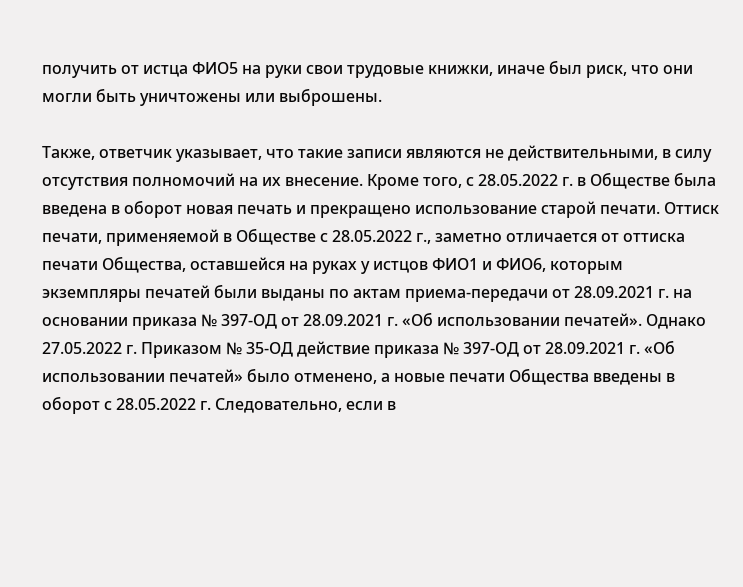получить от истца ФИО5 на руки свои трудовые книжки, иначе был риск, что они могли быть уничтожены или выброшены.

Также, ответчик указывает, что такие записи являются не действительными, в силу отсутствия полномочий на их внесение. Кроме того, с 28.05.2022 г. в Обществе была введена в оборот новая печать и прекращено использование старой печати. Оттиск печати, применяемой в Обществе с 28.05.2022 г., заметно отличается от оттиска печати Общества, оставшейся на руках у истцов ФИО1 и ФИО6, которым экземпляры печатей были выданы по актам приема-передачи от 28.09.2021 г. на основании приказа № 397-ОД от 28.09.2021 г. «Об использовании печатей». Однако 27.05.2022 г. Приказом № 35-ОД действие приказа № 397-ОД от 28.09.2021 г. «Об использовании печатей» было отменено, а новые печати Общества введены в оборот с 28.05.2022 г. Следовательно, если в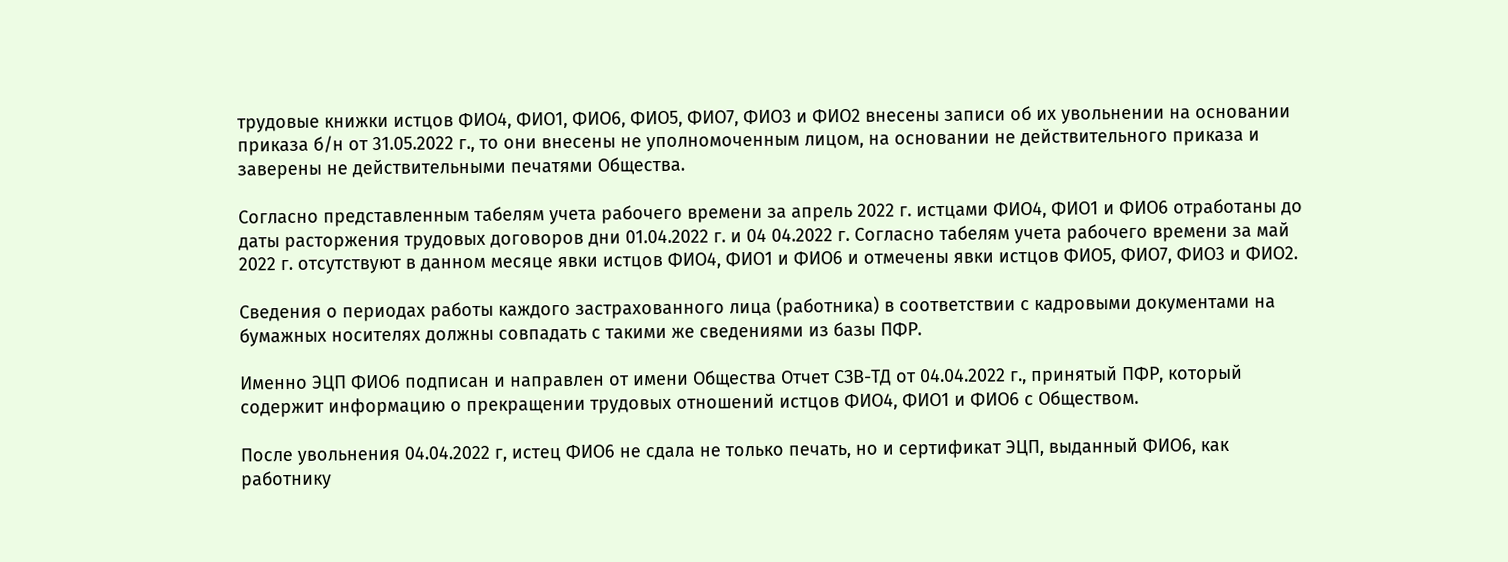трудовые книжки истцов ФИО4, ФИО1, ФИО6, ФИО5, ФИО7, ФИО3 и ФИО2 внесены записи об их увольнении на основании приказа б/н от 31.05.2022 г., то они внесены не уполномоченным лицом, на основании не действительного приказа и заверены не действительными печатями Общества.

Согласно представленным табелям учета рабочего времени за апрель 2022 г. истцами ФИО4, ФИО1 и ФИО6 отработаны до даты расторжения трудовых договоров дни 01.04.2022 г. и 04 04.2022 г. Согласно табелям учета рабочего времени за май 2022 г. отсутствуют в данном месяце явки истцов ФИО4, ФИО1 и ФИО6 и отмечены явки истцов ФИО5, ФИО7, ФИО3 и ФИО2.

Сведения о периодах работы каждого застрахованного лица (работника) в соответствии с кадровыми документами на бумажных носителях должны совпадать с такими же сведениями из базы ПФР.

Именно ЭЦП ФИО6 подписан и направлен от имени Общества Отчет СЗВ-ТД от 04.04.2022 г., принятый ПФР, который содержит информацию о прекращении трудовых отношений истцов ФИО4, ФИО1 и ФИО6 с Обществом.

После увольнения 04.04.2022 г, истец ФИО6 не сдала не только печать, но и сертификат ЭЦП, выданный ФИО6, как работнику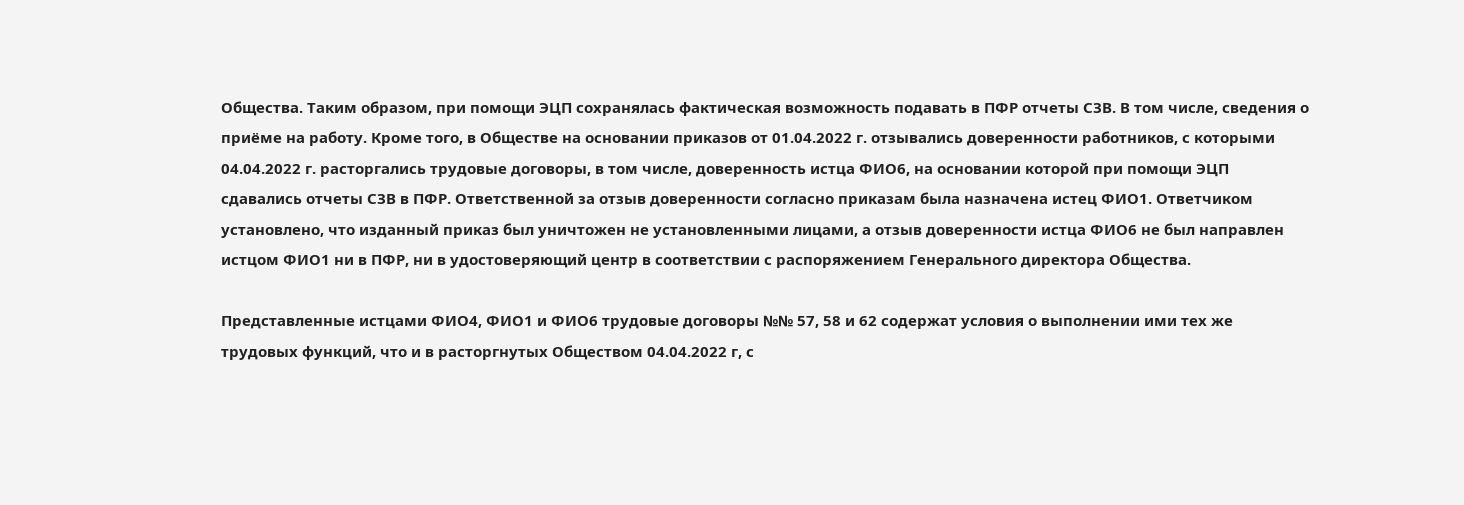Общества. Таким образом, при помощи ЭЦП сохранялась фактическая возможность подавать в ПФР отчеты СЗВ. В том числе, сведения о приёме на работу. Кроме того, в Обществе на основании приказов от 01.04.2022 г. отзывались доверенности работников, с которыми 04.04.2022 г. расторгались трудовые договоры, в том числе, доверенность истца ФИО6, на основании которой при помощи ЭЦП сдавались отчеты СЗВ в ПФР. Ответственной за отзыв доверенности согласно приказам была назначена истец ФИО1. Ответчиком установлено, что изданный приказ был уничтожен не установленными лицами, а отзыв доверенности истца ФИО6 не был направлен истцом ФИО1 ни в ПФР, ни в удостоверяющий центр в соответствии с распоряжением Генерального директора Общества.

Представленные истцами ФИО4, ФИО1 и ФИО6 трудовые договоры №№ 57, 58 и 62 содержат условия о выполнении ими тех же трудовых функций, что и в расторгнутых Обществом 04.04.2022 г, с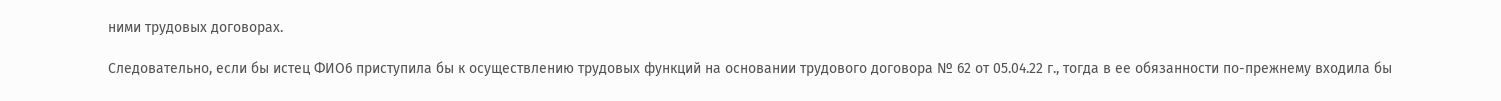ними трудовых договорах.

Следовательно, если бы истец ФИО6 приступила бы к осуществлению трудовых функций на основании трудового договора № 62 от 05.04.22 г., тогда в ее обязанности по-прежнему входила бы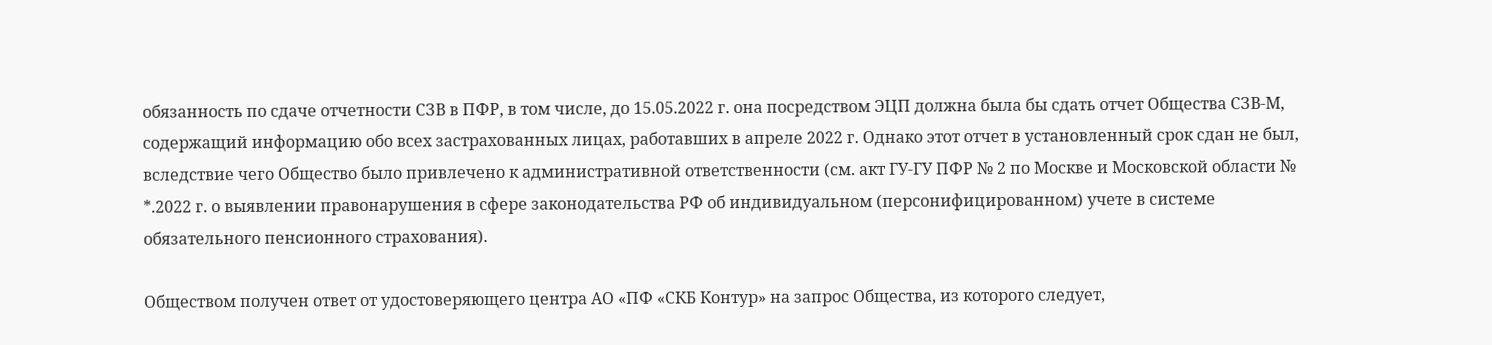обязанность по сдаче отчетности СЗВ в ПФР, в том числе, до 15.05.2022 г. она посредством ЭЦП должна была бы сдать отчет Общества СЗВ-М, содержащий информацию обо всех застрахованных лицах, работавших в апреле 2022 г. Однако этот отчет в установленный срок сдан не был, вследствие чего Общество было привлечено к административной ответственности (см. акт ГУ-ГУ ПФР № 2 по Москве и Московской области № *.2022 г. о выявлении правонарушения в сфере законодательства РФ об индивидуальном (персонифицированном) учете в системе обязательного пенсионного страхования).

Обществом получен ответ от удостоверяющего центра АО «ПФ «СКБ Контур» на запрос Общества, из которого следует,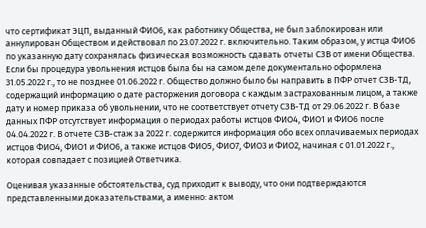что сертификат ЭЦП, выданный ФИО6, как работнику Общества, не был заблокирован или аннулирован Обществом и действовал по 23.07.2022 г. включительно. Таким образом, у истца ФИО6 по указанную дату сохранялась физическая возможность сдавать отчеты СЗВ от имени Общества. Если бы процедура увольнения истцов была бы на самом деле документально оформлена 31.05.2022 г., то не позднее 01.06.2022 г. Общество должно было бы направить в ПФР отчет СЗВ-ТД, содержащий информацию о дате расторжения договора с каждым застрахованным лицом, а также дату и номер приказа об увольнении, что не соответствует отчету СЗВ-ТД от 29.06.2022 г. В базе данных ПФР отсутствует информация о периодах работы истцов ФИО4, ФИО1 и ФИО6 после 04.04.2022 г. В отчете СЗВ-стаж за 2022 г. содержится информация обо всех оплачиваемых периодах истцов ФИО4, ФИО1 и ФИО6, а также истцов ФИО5, ФИО7, ФИО3 и ФИО2, начиная с 01.01.2022 г., которая совпадает с позицией Ответчика.

Оценивая указанные обстоятельства, суд приходит к выводу, что они подтверждаются представленными доказательствами, а именно: актом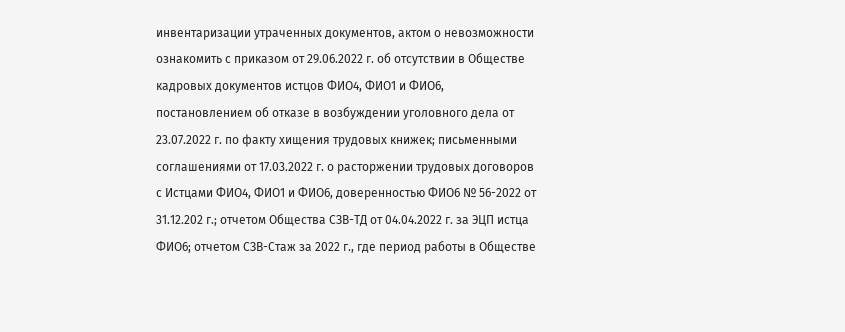инвентаризации утраченных документов, актом о невозможности ознакомить с приказом от 29.06.2022 г. об отсутствии в Обществе кадровых документов истцов ФИО4, ФИО1 и ФИО6, постановлением об отказе в возбуждении уголовного дела от 23.07.2022 г. по факту хищения трудовых книжек; письменными соглашениями от 17.03.2022 г. о расторжении трудовых договоров с Истцами ФИО4, ФИО1 и ФИО6, доверенностью ФИО6 № 56-2022 от 31.12.202 г.; отчетом Общества СЗВ-ТД от 04.04.2022 г. за ЭЦП истца ФИО6; отчетом СЗВ-Стаж за 2022 г., где период работы в Обществе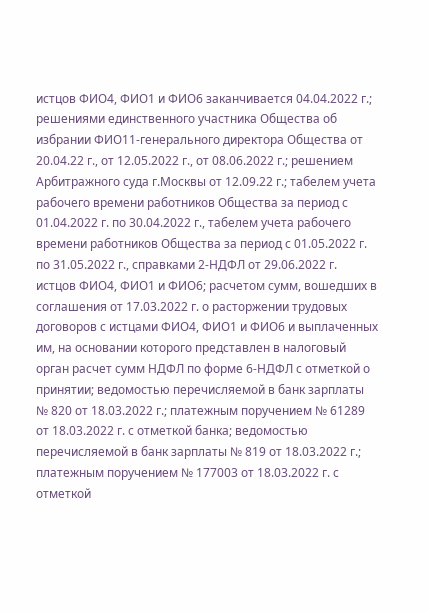истцов ФИО4, ФИО1 и ФИО6 заканчивается 04.04.2022 г.; решениями единственного участника Общества об избрании ФИО11-генерального директора Общества от 20.04.22 г., от 12.05.2022 г., от 08.06.2022 г.; решением Арбитражного суда г.Москвы от 12.09.22 г.; табелем учета рабочего времени работников Общества за период с 01.04.2022 г. по 30.04.2022 г., табелем учета рабочего времени работников Общества за период с 01.05.2022 г. по 31.05.2022 г., справками 2-НДФЛ от 29.06.2022 г. истцов ФИО4, ФИО1 и ФИО6; расчетом сумм, вошедших в соглашения от 17.03.2022 г. о расторжении трудовых договоров с истцами ФИО4, ФИО1 и ФИО6 и выплаченных им, на основании которого представлен в налоговый орган расчет сумм НДФЛ по форме 6-НДФЛ с отметкой о принятии; ведомостью перечисляемой в банк зарплаты № 820 от 18.03.2022 г.; платежным поручением № 61289 от 18.03.2022 г. с отметкой банка; ведомостью перечисляемой в банк зарплаты № 819 от 18.03.2022 г.; платежным поручением № 177003 от 18.03.2022 г. с отметкой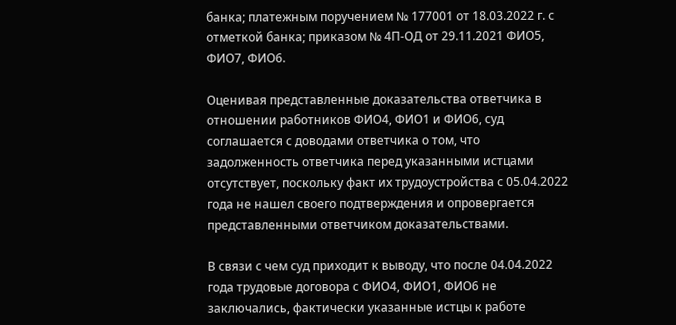банка; платежным поручением № 177001 от 18.03.2022 г. с отметкой банка; приказом № 4П-ОД от 29.11.2021 ФИО5, ФИО7, ФИО6.

Оценивая представленные доказательства ответчика в отношении работников ФИО4, ФИО1 и ФИО6, суд соглашается с доводами ответчика о том, что задолженность ответчика перед указанными истцами отсутствует, поскольку факт их трудоустройства с 05.04.2022 года не нашел своего подтверждения и опровергается представленными ответчиком доказательствами.

В связи с чем суд приходит к выводу, что после 04.04.2022 года трудовые договора с ФИО4, ФИО1, ФИО6 не заключались, фактически указанные истцы к работе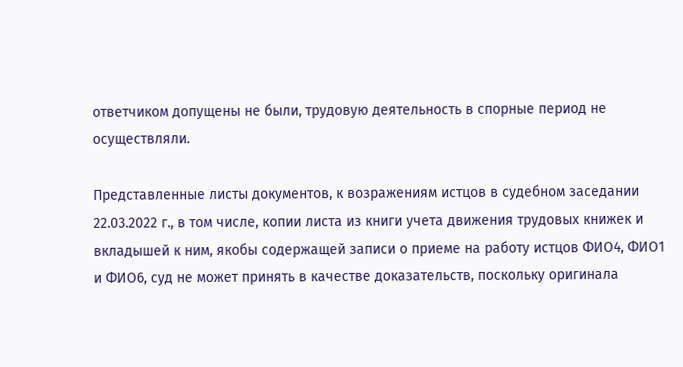ответчиком допущены не были, трудовую деятельность в спорные период не осуществляли.

Представленные листы документов, к возражениям истцов в судебном заседании 22.03.2022 г., в том числе, копии листа из книги учета движения трудовых книжек и вкладышей к ним, якобы содержащей записи о приеме на работу истцов ФИО4, ФИО1 и ФИО6, суд не может принять в качестве доказательств, поскольку оригинала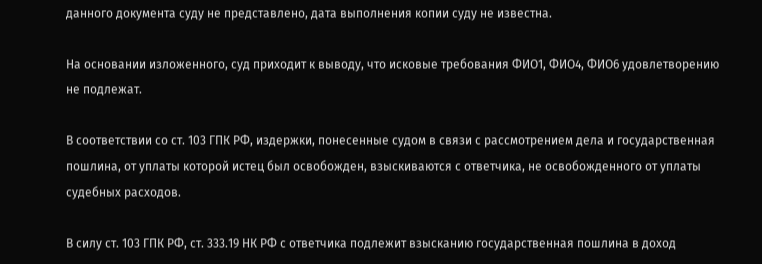данного документа суду не представлено, дата выполнения копии суду не известна.

На основании изложенного, суд приходит к выводу, что исковые требования ФИО1, ФИО4, ФИО6 удовлетворению не подлежат.

В соответствии со ст. 103 ГПК РФ, издержки, понесенные судом в связи с рассмотрением дела и государственная пошлина, от уплаты которой истец был освобожден, взыскиваются с ответчика, не освобожденного от уплаты судебных расходов.

В силу ст. 103 ГПК РФ, ст. 333.19 НК РФ с ответчика подлежит взысканию государственная пошлина в доход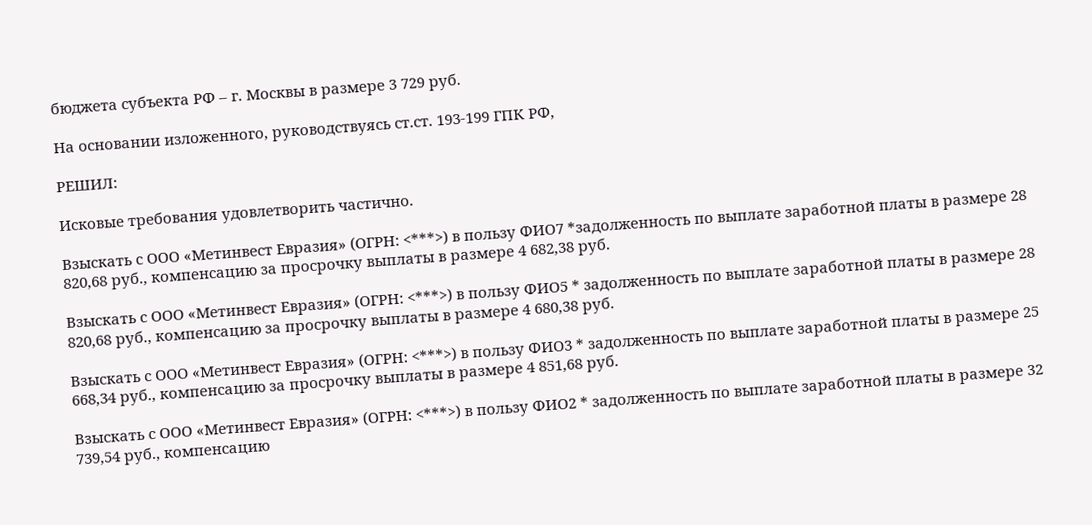бюджета субъекта РФ – г. Москвы в размере 3 729 руб.

На основании изложенного, руководствуясь ст.ст. 193-199 ГПК РФ,

РЕШИЛ:

Исковые требования удовлетворить частично.

Взыскать с ООО «Метинвест Евразия» (ОГРН: <***>) в пользу ФИО7 *задолженность по выплате заработной платы в размере 28 820,68 руб., компенсацию за просрочку выплаты в размере 4 682,38 руб.

Взыскать с ООО «Метинвест Евразия» (ОГРН: <***>) в пользу ФИО5 * задолженность по выплате заработной платы в размере 28 820,68 руб., компенсацию за просрочку выплаты в размере 4 680,38 руб.

Взыскать с ООО «Метинвест Евразия» (ОГРН: <***>) в пользу ФИО3 * задолженность по выплате заработной платы в размере 25 668,34 руб., компенсацию за просрочку выплаты в размере 4 851,68 руб.

Взыскать с ООО «Метинвест Евразия» (ОГРН: <***>) в пользу ФИО2 * задолженность по выплате заработной платы в размере 32 739,54 руб., компенсацию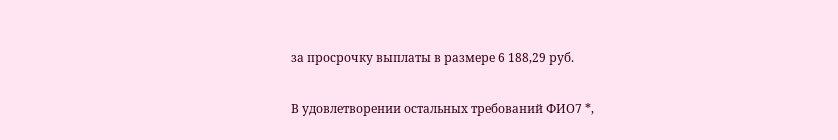за просрочку выплаты в размере 6 188,29 руб.

В удовлетворении остальных требований ФИО7 *,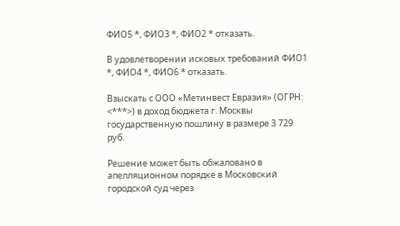ФИО5 *, ФИО3 *, ФИО2 * отказать.

В удовлетворении исковых требований ФИО1 *, ФИО4 *, ФИО6 * отказать.

Взыскать с ООО «Метинвест Евразия» (ОГРН: <***>) в доход бюджета г. Москвы государственную пошлину в размере 3 729 руб.

Решение может быть обжаловано в апелляционном порядке в Московский городской суд через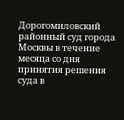Дорогомиловский районный суд города Москвы в течение месяца со дня принятия решения суда в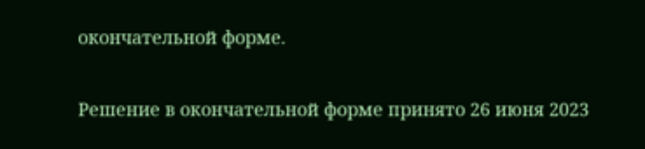окончательной форме.

Решение в окончательной форме принято 26 июня 2023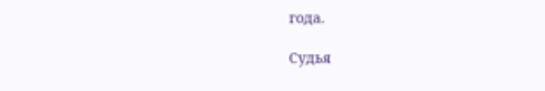года.

Судья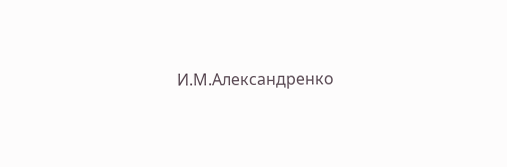И.М.Александренко